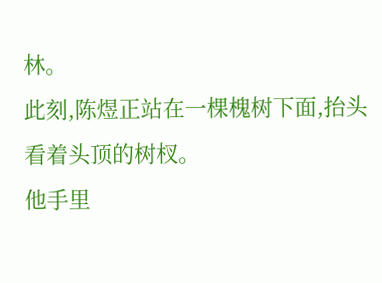林。
此刻,陈煜正站在一棵槐树下面,抬头看着头顶的树杈。
他手里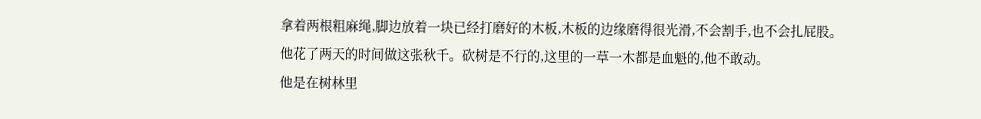拿着两根粗麻绳,脚边放着一块已经打磨好的木板,木板的边缘磨得很光滑,不会割手,也不会扎屁股。
他花了两天的时间做这张秋千。砍树是不行的,这里的一草一木都是血魁的,他不敢动。
他是在树林里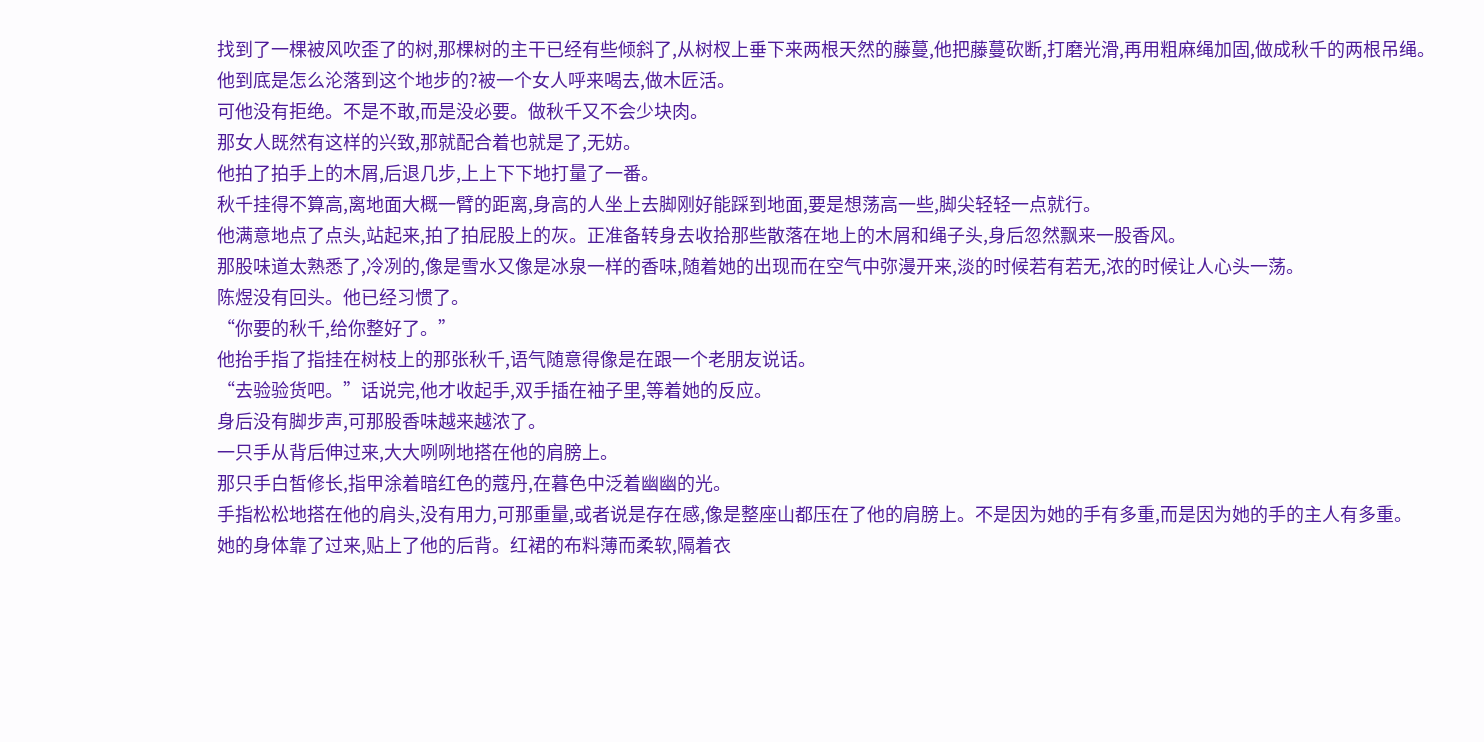找到了一棵被风吹歪了的树,那棵树的主干已经有些倾斜了,从树杈上垂下来两根天然的藤蔓,他把藤蔓砍断,打磨光滑,再用粗麻绳加固,做成秋千的两根吊绳。
他到底是怎么沦落到这个地步的?被一个女人呼来喝去,做木匠活。
可他没有拒绝。不是不敢,而是没必要。做秋千又不会少块肉。
那女人既然有这样的兴致,那就配合着也就是了,无妨。
他拍了拍手上的木屑,后退几步,上上下下地打量了一番。
秋千挂得不算高,离地面大概一臂的距离,身高的人坐上去脚刚好能踩到地面,要是想荡高一些,脚尖轻轻一点就行。
他满意地点了点头,站起来,拍了拍屁股上的灰。正准备转身去收拾那些散落在地上的木屑和绳子头,身后忽然飘来一股香风。
那股味道太熟悉了,冷冽的,像是雪水又像是冰泉一样的香味,随着她的出现而在空气中弥漫开来,淡的时候若有若无,浓的时候让人心头一荡。
陈煜没有回头。他已经习惯了。
“你要的秋千,给你整好了。”
他抬手指了指挂在树枝上的那张秋千,语气随意得像是在跟一个老朋友说话。
“去验验货吧。”话说完,他才收起手,双手插在袖子里,等着她的反应。
身后没有脚步声,可那股香味越来越浓了。
一只手从背后伸过来,大大咧咧地搭在他的肩膀上。
那只手白皙修长,指甲涂着暗红色的蔻丹,在暮色中泛着幽幽的光。
手指松松地搭在他的肩头,没有用力,可那重量,或者说是存在感,像是整座山都压在了他的肩膀上。不是因为她的手有多重,而是因为她的手的主人有多重。
她的身体靠了过来,贴上了他的后背。红裙的布料薄而柔软,隔着衣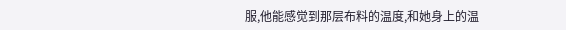服,他能感觉到那层布料的温度,和她身上的温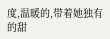度,温暖的,带着她独有的甜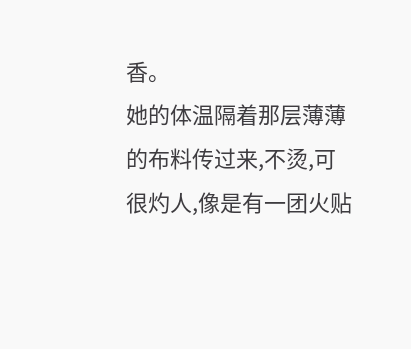香。
她的体温隔着那层薄薄的布料传过来,不烫,可很灼人,像是有一团火贴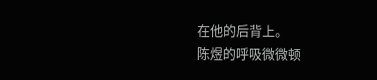在他的后背上。
陈煜的呼吸微微顿